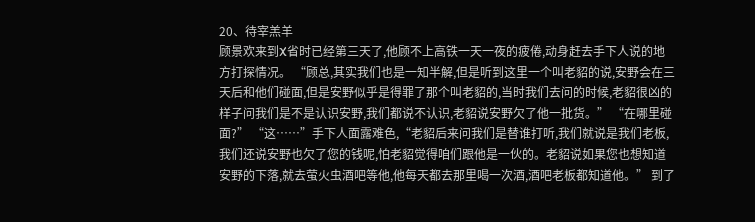20、待宰羔羊
顾景欢来到X省时已经第三天了,他顾不上高铁一天一夜的疲倦,动身赶去手下人说的地方打探情况。 “顾总,其实我们也是一知半解,但是听到这里一个叫老貂的说,安野会在三天后和他们碰面,但是安野似乎是得罪了那个叫老貂的,当时我们去问的时候,老貂很凶的样子问我们是不是认识安野,我们都说不认识,老貂说安野欠了他一批货。” “在哪里碰面?” “这……”手下人面露难色,“老貂后来问我们是替谁打听,我们就说是我们老板,我们还说安野也欠了您的钱呢,怕老貂觉得咱们跟他是一伙的。老貂说如果您也想知道安野的下落,就去萤火虫酒吧等他,他每天都去那里喝一次酒,酒吧老板都知道他。” 到了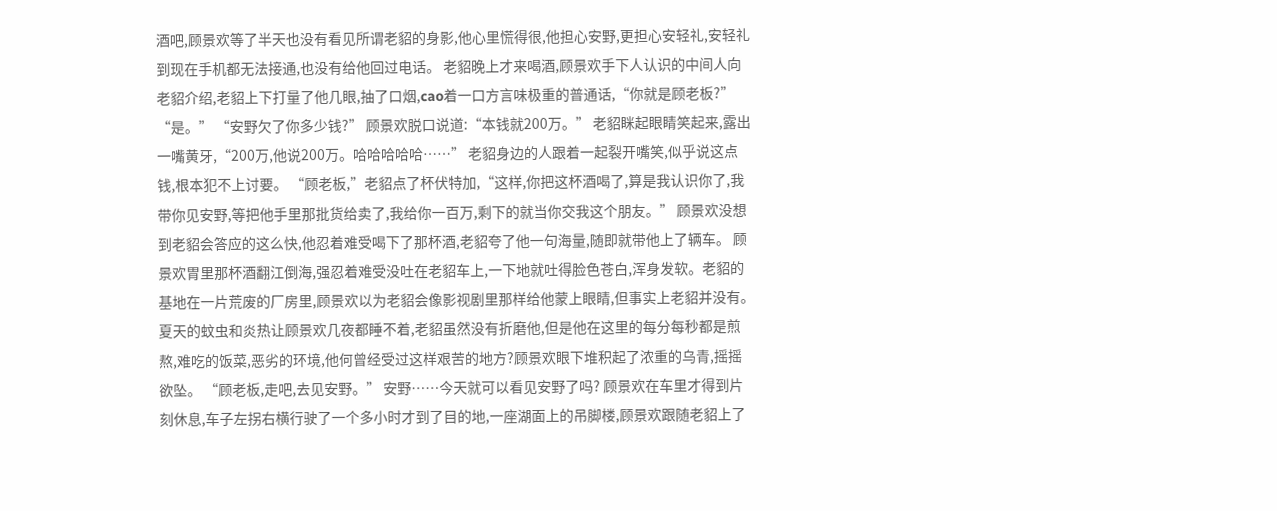酒吧,顾景欢等了半天也没有看见所谓老貂的身影,他心里慌得很,他担心安野,更担心安轻礼,安轻礼到现在手机都无法接通,也没有给他回过电话。 老貂晚上才来喝酒,顾景欢手下人认识的中间人向老貂介绍,老貂上下打量了他几眼,抽了口烟,cao着一口方言味极重的普通话,“你就是顾老板?” “是。” “安野欠了你多少钱?” 顾景欢脱口说道:“本钱就200万。” 老貂眯起眼睛笑起来,露出一嘴黄牙,“200万,他说200万。哈哈哈哈哈……” 老貂身边的人跟着一起裂开嘴笑,似乎说这点钱,根本犯不上讨要。 “顾老板,”老貂点了杯伏特加,“这样,你把这杯酒喝了,算是我认识你了,我带你见安野,等把他手里那批货给卖了,我给你一百万,剩下的就当你交我这个朋友。” 顾景欢没想到老貂会答应的这么快,他忍着难受喝下了那杯酒,老貂夸了他一句海量,随即就带他上了辆车。 顾景欢胃里那杯酒翻江倒海,强忍着难受没吐在老貂车上,一下地就吐得脸色苍白,浑身发软。老貂的基地在一片荒废的厂房里,顾景欢以为老貂会像影视剧里那样给他蒙上眼睛,但事实上老貂并没有。 夏天的蚊虫和炎热让顾景欢几夜都睡不着,老貂虽然没有折磨他,但是他在这里的每分每秒都是煎熬,难吃的饭菜,恶劣的环境,他何曾经受过这样艰苦的地方?顾景欢眼下堆积起了浓重的乌青,摇摇欲坠。 “顾老板,走吧,去见安野。” 安野……今天就可以看见安野了吗? 顾景欢在车里才得到片刻休息,车子左拐右横行驶了一个多小时才到了目的地,一座湖面上的吊脚楼,顾景欢跟随老貂上了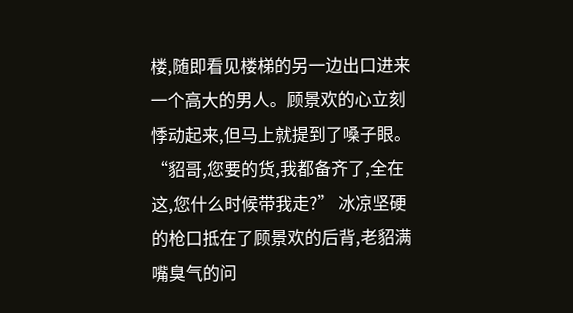楼,随即看见楼梯的另一边出口进来一个高大的男人。顾景欢的心立刻悸动起来,但马上就提到了嗓子眼。 “貂哥,您要的货,我都备齐了,全在这,您什么时候带我走?” 冰凉坚硬的枪口抵在了顾景欢的后背,老貂满嘴臭气的问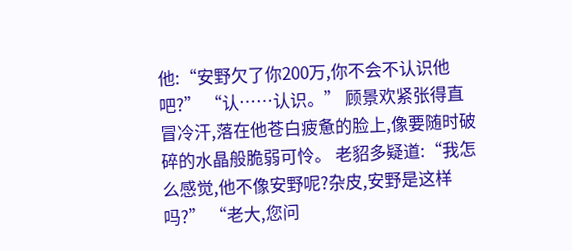他:“安野欠了你200万,你不会不认识他吧?” “认……认识。” 顾景欢紧张得直冒冷汗,落在他苍白疲惫的脸上,像要随时破碎的水晶般脆弱可怜。 老貂多疑道:“我怎么感觉,他不像安野呢?杂皮,安野是这样吗?” “老大,您问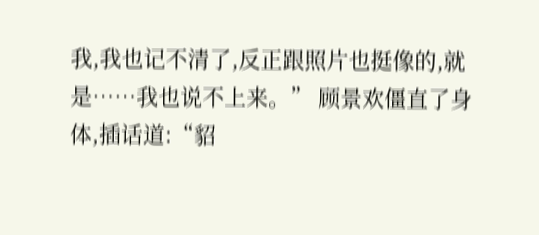我,我也记不清了,反正跟照片也挺像的,就是……我也说不上来。” 顾景欢僵直了身体,插话道:“貂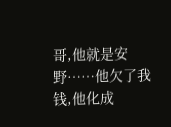哥,他就是安野……他欠了我钱,他化成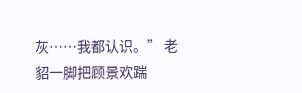灰……我都认识。” 老貂一脚把顾景欢踹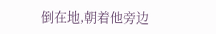倒在地,朝着他旁边